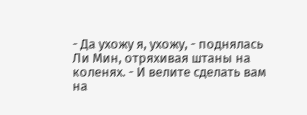- Да ухожу я, ухожу, - поднялась Ли Мин, отряхивая штаны на коленях. - И велите сделать вам на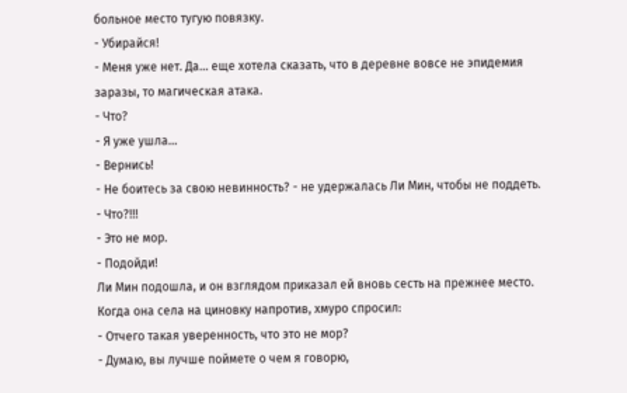больное место тугую повязку.
- Убирайся!
- Меня уже нет. Да... еще хотела сказать, что в деревне вовсе не эпидемия заразы, то магическая атака.
- Что?
- Я уже ушла...
- Вернись!
- Не боитесь за свою невинность? - не удержалась Ли Мин, чтобы не поддеть.
- Что?!!!
- Это не мор.
- Подойди!
Ли Мин подошла, и он взглядом приказал ей вновь сесть на прежнее место. Когда она села на циновку напротив, хмуро спросил:
- Отчего такая уверенность, что это не мор?
- Думаю, вы лучше поймете о чем я говорю,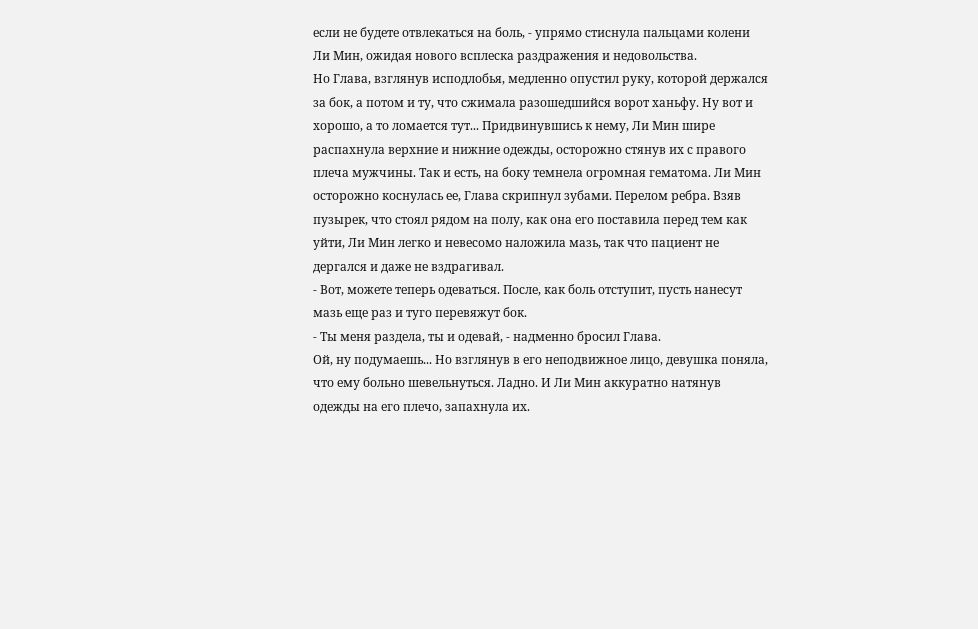если не будете отвлекаться на боль, - упрямо стиснула пальцами колени Ли Мин, ожидая нового всплеска раздражения и недовольства.
Но Глава, взглянув исподлобья, медленно опустил руку, которой держался за бок, а потом и ту, что сжимала разошедшийся ворот ханьфу. Ну вот и хорошо, а то ломается тут... Придвинувшись к нему, Ли Мин шире распахнула верхние и нижние одежды, осторожно стянув их с правого плеча мужчины. Так и есть, на боку темнела огромная гематома. Ли Мин осторожно коснулась ее, Глава скрипнул зубами. Перелом ребра. Взяв пузырек, что стоял рядом на полу, как она его поставила перед тем как уйти, Ли Мин легко и невесомо наложила мазь, так что пациент не дергался и даже не вздрагивал.
- Вот, можете теперь одеваться. После, как боль отступит, пусть нанесут мазь еще раз и туго перевяжут бок.
- Ты меня раздела, ты и одевай, - надменно бросил Глава.
Ой, ну подумаешь... Но взглянув в его неподвижное лицо, девушка поняла, что ему больно шевельнуться. Ладно. И Ли Мин аккуратно натянув одежды на его плечо, запахнула их.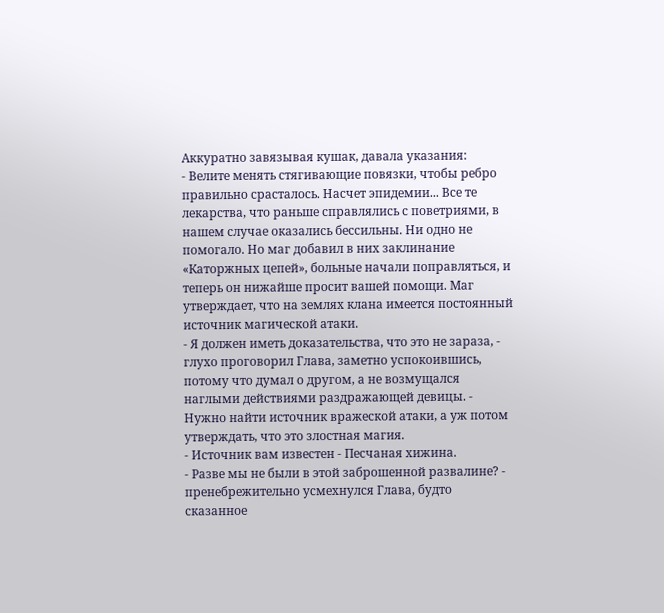Аккуратно завязывая кушак, давала указания:
- Велите менять стягивающие повязки, чтобы ребро правильно срасталось. Насчет эпидемии... Все те лекарства, что раньше справлялись с поветриями, в нашем случае оказались бессильны. Ни одно не помогало. Но маг добавил в них заклинание «Каторжных цепей», больные начали поправляться, и теперь он нижайше просит вашей помощи. Маг утверждает, что на землях клана имеется постоянный источник магической атаки.
- Я должен иметь доказательства, что это не зараза, - глухо проговорил Глава, заметно успокоившись, потому что думал о другом, а не возмущался наглыми действиями раздражающей девицы. - Нужно найти источник вражеской атаки, а уж потом утверждать, что это злостная магия.
- Источник вам известен - Песчаная хижина.
- Разве мы не были в этой заброшенной развалине? - пренебрежительно усмехнулся Глава, будто сказанное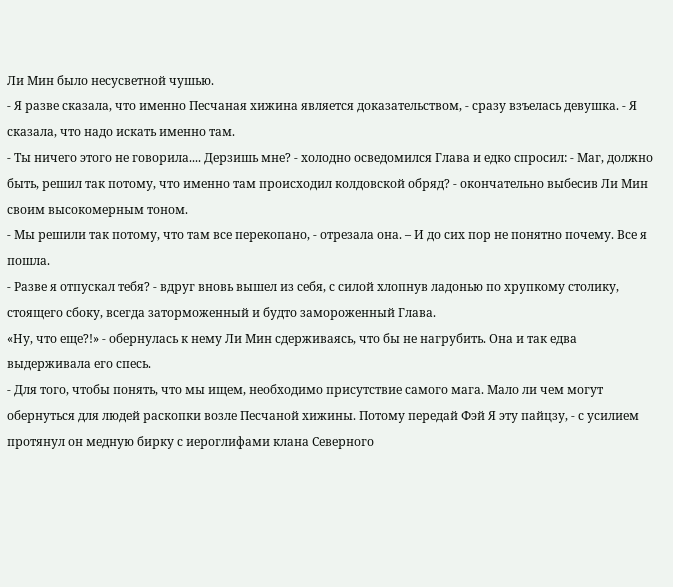Ли Мин было несусветной чушью.
- Я разве сказала, что именно Песчаная хижина является доказательством, - сразу взъелась девушка. - Я сказала, что надо искать именно там.
- Ты ничего этого не говорила.... Дерзишь мне? - холодно осведомился Глава и едко спросил: - Маг, должно быть, решил так потому, что именно там происходил колдовской обряд? - окончательно выбесив Ли Мин своим высокомерным тоном.
- Мы решили так потому, что там все перекопано, - отрезала она. – И до сих пор не понятно почему. Все я пошла.
- Разве я отпускал тебя? - вдруг вновь вышел из себя, с силой хлопнув ладонью по хрупкому столику, стоящего сбоку, всегда заторможенный и будто замороженный Глава.
«Ну, что еще?!» - обернулась к нему Ли Мин сдерживаясь, что бы не нагрубить. Она и так едва выдерживала его спесь.
- Для того, чтобы понять, что мы ищем, необходимо присутствие самого мага. Мало ли чем могут обернуться для людей раскопки возле Песчаной хижины. Потому передай Фэй Я эту пайцзу, - с усилием протянул он медную бирку с иероглифами клана Северного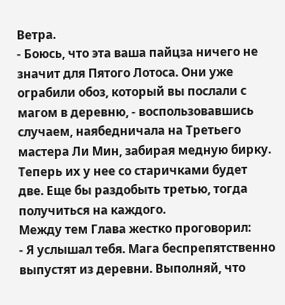Ветра.
- Боюсь, что эта ваша пайцза ничего не значит для Пятого Лотоса. Они уже ограбили обоз, который вы послали с магом в деревню, - воспользовавшись случаем, наябедничала на Третьего мастера Ли Мин, забирая медную бирку. Теперь их у нее со старичками будет две. Еще бы раздобыть третью, тогда получиться на каждого.
Между тем Глава жестко проговорил:
- Я услышал тебя. Мага беспрепятственно выпустят из деревни. Выполняй, что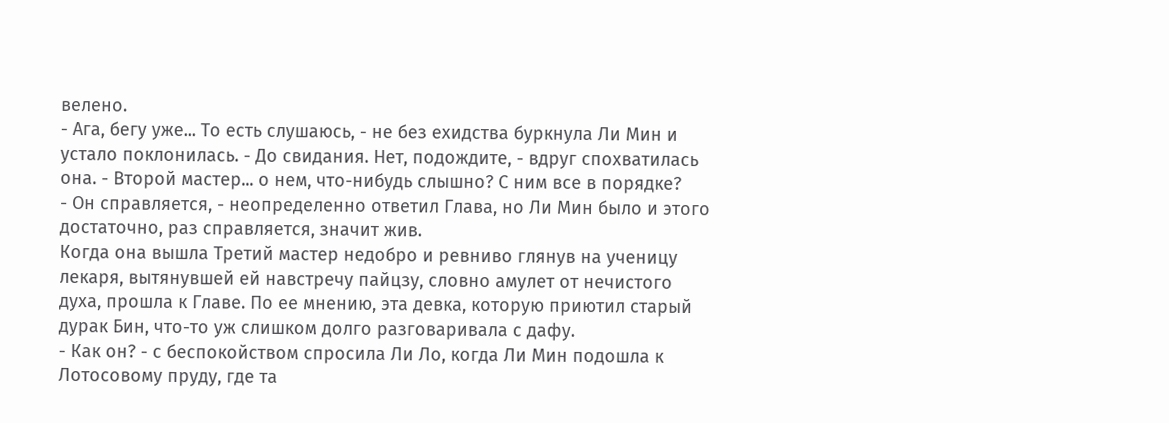велено.
- Ага, бегу уже... То есть слушаюсь, - не без ехидства буркнула Ли Мин и устало поклонилась. - До свидания. Нет, подождите, - вдруг спохватилась она. - Второй мастер... о нем, что-нибудь слышно? С ним все в порядке?
- Он справляется, - неопределенно ответил Глава, но Ли Мин было и этого достаточно, раз справляется, значит жив.
Когда она вышла Третий мастер недобро и ревниво глянув на ученицу лекаря, вытянувшей ей навстречу пайцзу, словно амулет от нечистого духа, прошла к Главе. По ее мнению, эта девка, которую приютил старый дурак Бин, что-то уж слишком долго разговаривала с дафу.
- Как он? - с беспокойством спросила Ли Ло, когда Ли Мин подошла к Лотосовому пруду, где та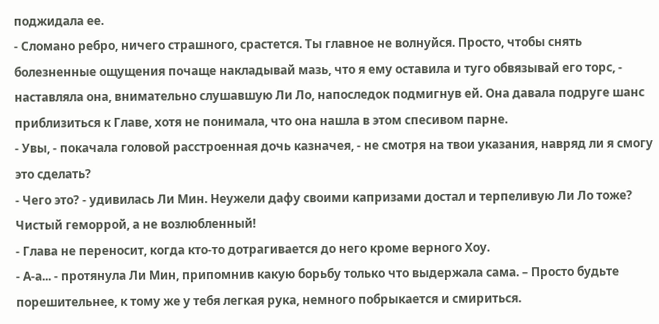поджидала ее.
- Сломано ребро, ничего страшного, срастется. Ты главное не волнуйся. Просто, чтобы снять болезненные ощущения почаще накладывай мазь, что я ему оставила и туго обвязывай его торс, - наставляла она, внимательно слушавшую Ли Ло, напоследок подмигнув ей. Она давала подруге шанс приблизиться к Главе, хотя не понимала, что она нашла в этом спесивом парне.
- Увы, - покачала головой расстроенная дочь казначея, - не смотря на твои указания, навряд ли я смогу это сделать?
- Чего это? - удивилась Ли Мин. Неужели дафу своими капризами достал и терпеливую Ли Ло тоже? Чистый геморрой, а не возлюбленный!
- Глава не переносит, когда кто-то дотрагивается до него кроме верного Хоу.
- А-а... - протянула Ли Мин, припомнив какую борьбу только что выдержала сама. – Просто будьте порешительнее, к тому же у тебя легкая рука, немного побрыкается и смириться.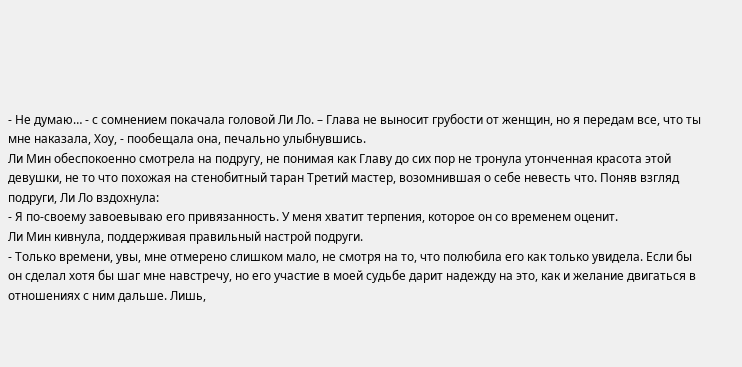- Не думаю… - с сомнением покачала головой Ли Ло. – Глава не выносит грубости от женщин, но я передам все, что ты мне наказала, Хоу, - пообещала она, печально улыбнувшись.
Ли Мин обеспокоенно смотрела на подругу, не понимая как Главу до сих пор не тронула утонченная красота этой девушки, не то что похожая на стенобитный таран Третий мастер, возомнившая о себе невесть что. Поняв взгляд подруги, Ли Ло вздохнула:
- Я по-своему завоевываю его привязанность. У меня хватит терпения, которое он со временем оценит.
Ли Мин кивнула, поддерживая правильный настрой подруги.
- Только времени, увы, мне отмерено слишком мало, не смотря на то, что полюбила его как только увидела. Если бы он сделал хотя бы шаг мне навстречу, но его участие в моей судьбе дарит надежду на это, как и желание двигаться в отношениях с ним дальше. Лишь,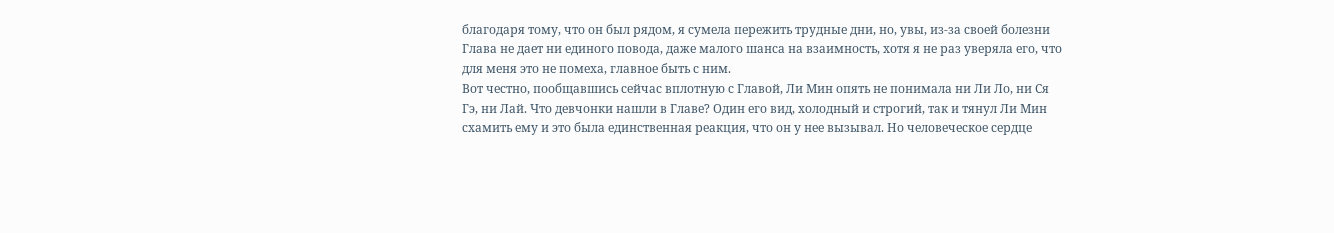благодаря тому, что он был рядом, я сумела пережить трудные дни, но, увы, из-за своей болезни Глава не дает ни единого повода, даже малого шанса на взаимность, хотя я не раз уверяла его, что для меня это не помеха, главное быть с ним.
Вот честно, пообщавшись сейчас вплотную с Главой, Ли Мин опять не понимала ни Ли Ло, ни Ся Гэ, ни Лай. Что девчонки нашли в Главе? Один его вид, холодный и строгий, так и тянул Ли Мин схамить ему и это была единственная реакция, что он у нее вызывал. Но человеческое сердце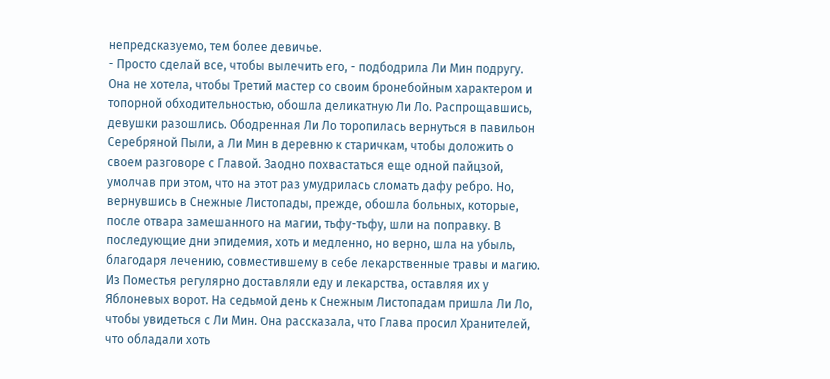непредсказуемо, тем более девичье.
- Просто сделай все, чтобы вылечить его, - подбодрила Ли Мин подругу.
Она не хотела, чтобы Третий мастер со своим бронебойным характером и топорной обходительностью, обошла деликатную Ли Ло. Распрощавшись, девушки разошлись. Ободренная Ли Ло торопилась вернуться в павильон Серебряной Пыли, а Ли Мин в деревню к старичкам, чтобы доложить о своем разговоре с Главой. Заодно похвастаться еще одной пайцзой, умолчав при этом, что на этот раз умудрилась сломать дафу ребро. Но, вернувшись в Снежные Листопады, прежде, обошла больных, которые, после отвара замешанного на магии, тьфу-тьфу, шли на поправку. В последующие дни эпидемия, хоть и медленно, но верно, шла на убыль, благодаря лечению, совместившему в себе лекарственные травы и магию.
Из Поместья регулярно доставляли еду и лекарства, оставляя их у Яблоневых ворот. На седьмой день к Снежным Листопадам пришла Ли Ло, чтобы увидеться с Ли Мин. Она рассказала, что Глава просил Хранителей, что обладали хоть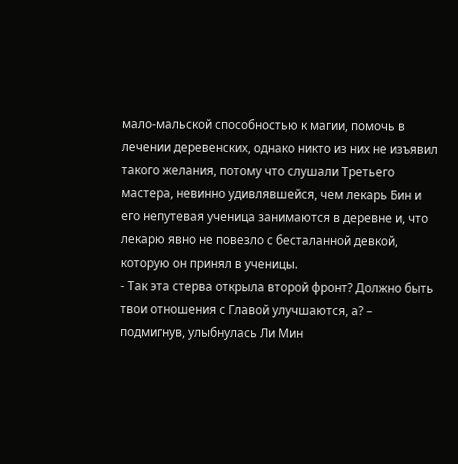мало-мальской способностью к магии, помочь в лечении деревенских, однако никто из них не изъявил такого желания, потому что слушали Третьего мастера, невинно удивлявшейся, чем лекарь Бин и его непутевая ученица занимаются в деревне и, что лекарю явно не повезло с бесталанной девкой, которую он принял в ученицы.
- Так эта стерва открыла второй фронт? Должно быть твои отношения с Главой улучшаются, а? – подмигнув, улыбнулась Ли Мин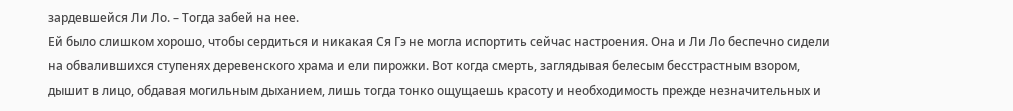зардевшейся Ли Ло. – Тогда забей на нее.
Ей было слишком хорошо, чтобы сердиться и никакая Ся Гэ не могла испортить сейчас настроения. Она и Ли Ло беспечно сидели на обвалившихся ступенях деревенского храма и ели пирожки. Вот когда смерть, заглядывая белесым бесстрастным взором, дышит в лицо, обдавая могильным дыханием, лишь тогда тонко ощущаешь красоту и необходимость прежде незначительных и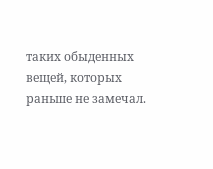таких обыденных вещей, которых раньше не замечал.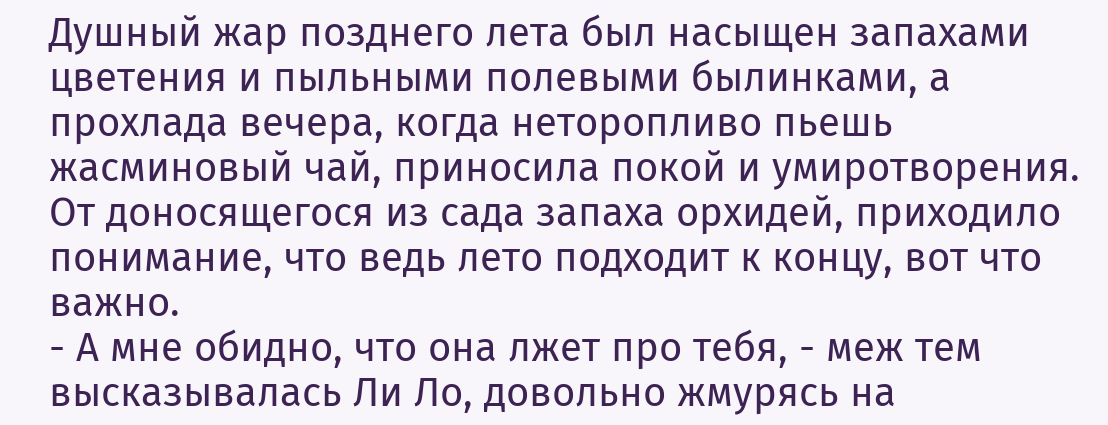Душный жар позднего лета был насыщен запахами цветения и пыльными полевыми былинками, а прохлада вечера, когда неторопливо пьешь жасминовый чай, приносила покой и умиротворения. От доносящегося из сада запаха орхидей, приходило понимание, что ведь лето подходит к концу, вот что важно.
- А мне обидно, что она лжет про тебя, - меж тем высказывалась Ли Ло, довольно жмурясь на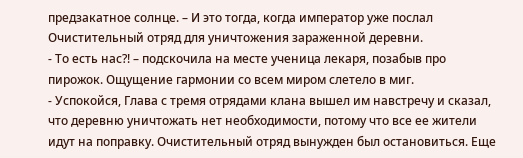предзакатное солнце. – И это тогда, когда император уже послал Очистительный отряд для уничтожения зараженной деревни.
- То есть нас?! – подскочила на месте ученица лекаря, позабыв про пирожок. Ощущение гармонии со всем миром слетело в миг.
- Успокойся, Глава с тремя отрядами клана вышел им навстречу и сказал, что деревню уничтожать нет необходимости, потому что все ее жители идут на поправку. Очистительный отряд вынужден был остановиться. Еще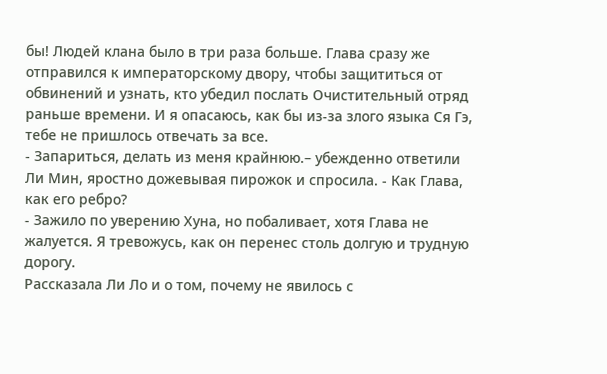бы! Людей клана было в три раза больше. Глава сразу же отправился к императорскому двору, чтобы защититься от обвинений и узнать, кто убедил послать Очистительный отряд раньше времени. И я опасаюсь, как бы из-за злого языка Ся Гэ, тебе не пришлось отвечать за все.
- Запариться, делать из меня крайнюю.– убежденно ответили Ли Мин, яростно дожевывая пирожок и спросила. - Как Глава, как его ребро?
- Зажило по уверению Хуна, но побаливает, хотя Глава не жалуется. Я тревожусь, как он перенес столь долгую и трудную дорогу.
Рассказала Ли Ло и о том, почему не явилось с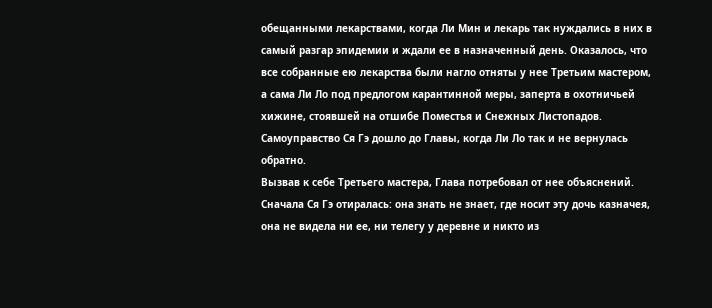обещанными лекарствами, когда Ли Мин и лекарь так нуждались в них в самый разгар эпидемии и ждали ее в назначенный день. Оказалось, что все собранные ею лекарства были нагло отняты у нее Третьим мастером, а сама Ли Ло под предлогом карантинной меры, заперта в охотничьей хижине, стоявшей на отшибе Поместья и Снежных Листопадов. Самоуправство Ся Гэ дошло до Главы, когда Ли Ло так и не вернулась обратно.
Вызвав к себе Третьего мастера, Глава потребовал от нее объяснений. Сначала Ся Гэ отиралась: она знать не знает, где носит эту дочь казначея, она не видела ни ее, ни телегу у деревне и никто из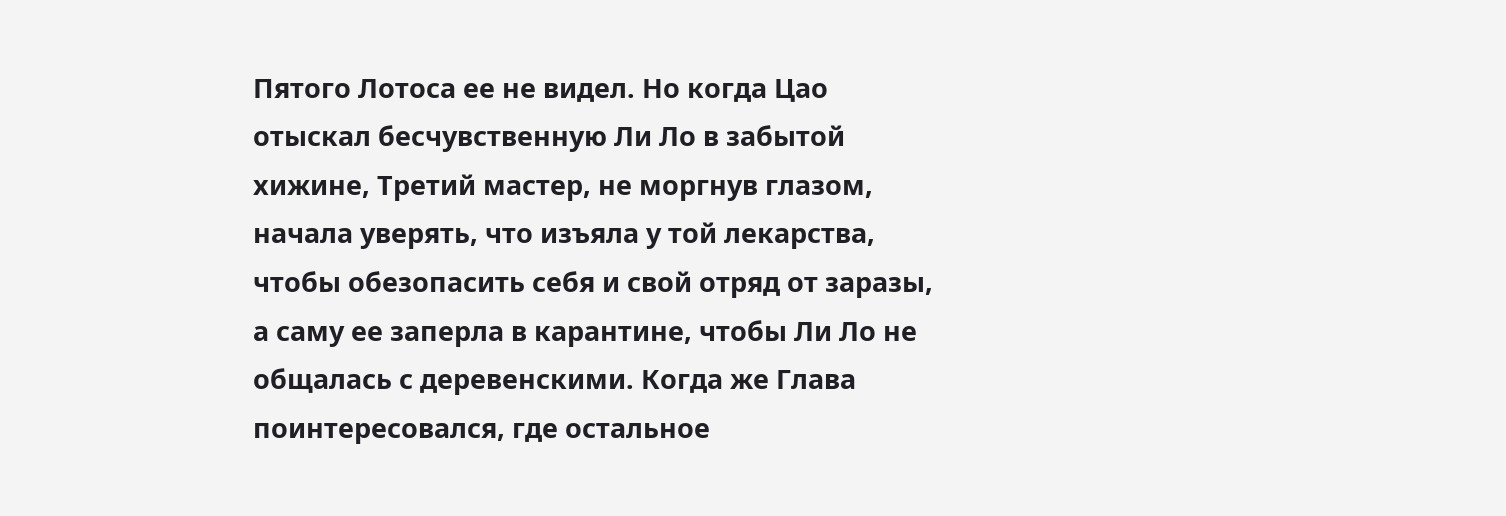Пятого Лотоса ее не видел. Но когда Цао отыскал бесчувственную Ли Ло в забытой хижине, Третий мастер, не моргнув глазом, начала уверять, что изъяла у той лекарства, чтобы обезопасить себя и свой отряд от заразы, а саму ее заперла в карантине, чтобы Ли Ло не общалась с деревенскими. Когда же Глава поинтересовался, где остальное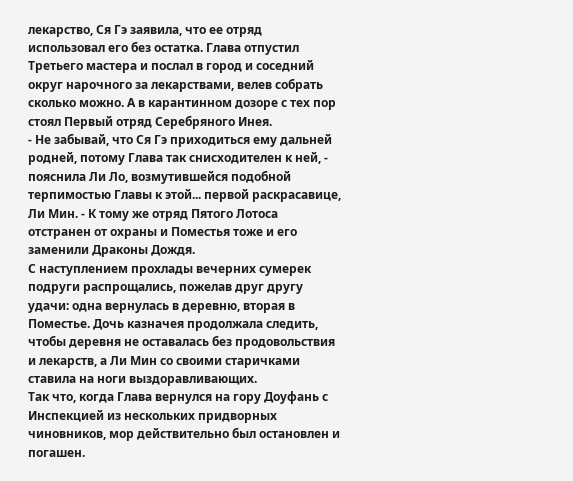лекарство, Ся Гэ заявила, что ее отряд использовал его без остатка. Глава отпустил Третьего мастера и послал в город и соседний округ нарочного за лекарствами, велев собрать сколько можно. А в карантинном дозоре с тех пор стоял Первый отряд Серебряного Инея.
- Не забывай, что Ся Гэ приходиться ему дальней родней, потому Глава так снисходителен к ней, - пояснила Ли Ло, возмутившейся подобной терпимостью Главы к этой... первой раскрасавице, Ли Мин. - К тому же отряд Пятого Лотоса отстранен от охраны и Поместья тоже и его заменили Драконы Дождя.
С наступлением прохлады вечерних сумерек подруги распрощались, пожелав друг другу удачи: одна вернулась в деревню, вторая в Поместье. Дочь казначея продолжала следить, чтобы деревня не оставалась без продовольствия и лекарств, а Ли Мин со своими старичками ставила на ноги выздоравливающих.
Так что, когда Глава вернулся на гору Доуфань с Инспекцией из нескольких придворных чиновников, мор действительно был остановлен и погашен.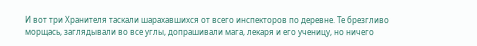И вот три Хранителя таскали шарахавшихся от всего инспекторов по деревне. Те брезгливо морщась, заглядывали во все углы, допрашивали мага, лекаря и его ученицу, но ничего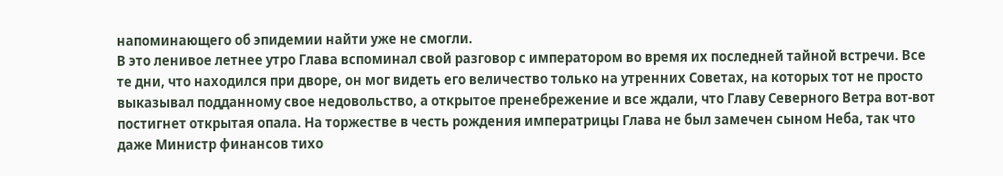напоминающего об эпидемии найти уже не смогли.
В это ленивое летнее утро Глава вспоминал свой разговор с императором во время их последней тайной встречи. Все те дни, что находился при дворе, он мог видеть его величество только на утренних Советах, на которых тот не просто выказывал подданному свое недовольство, а открытое пренебрежение и все ждали, что Главу Северного Ветра вот-вот постигнет открытая опала. На торжестве в честь рождения императрицы Глава не был замечен сыном Неба, так что даже Министр финансов тихо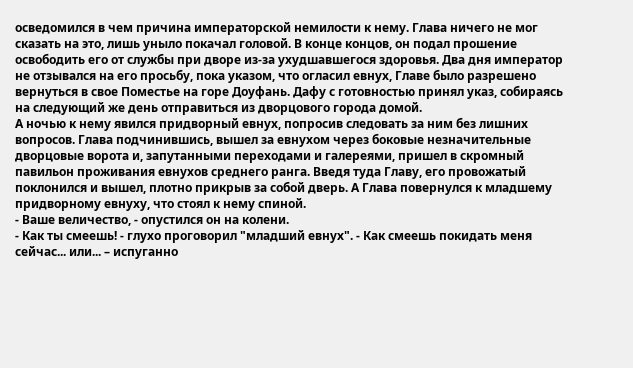осведомился в чем причина императорской немилости к нему. Глава ничего не мог сказать на это, лишь уныло покачал головой. В конце концов, он подал прошение освободить его от службы при дворе из-за ухудшавшегося здоровья. Два дня император не отзывался на его просьбу, пока указом, что огласил евнух, Главе было разрешено вернуться в свое Поместье на горе Доуфань. Дафу с готовностью принял указ, собираясь на следующий же день отправиться из дворцового города домой.
А ночью к нему явился придворный евнух, попросив следовать за ним без лишних вопросов. Глава подчинившись, вышел за евнухом через боковые незначительные дворцовые ворота и, запутанными переходами и галереями, пришел в скромный павильон проживания евнухов среднего ранга. Введя туда Главу, его провожатый поклонился и вышел, плотно прикрыв за собой дверь. А Глава повернулся к младшему придворному евнуху, что стоял к нему спиной.
- Ваше величество, - опустился он на колени.
- Как ты смеешь! - глухо проговорил "младший евнух". - Как смеешь покидать меня сейчас... или... – испуганно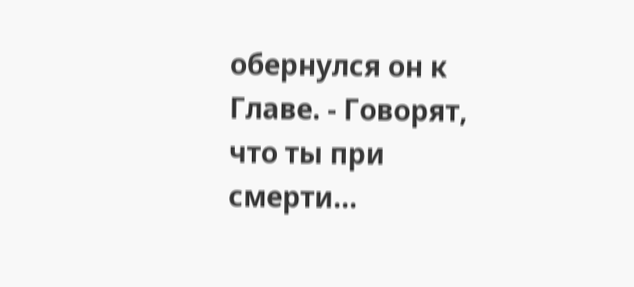обернулся он к Главе. - Говорят, что ты при смерти...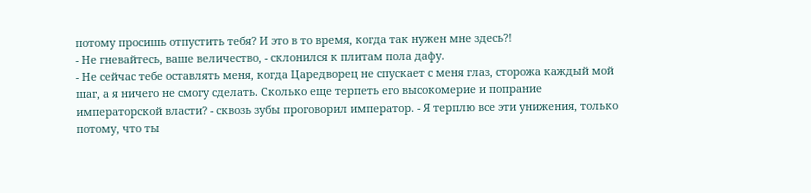потому просишь отпустить тебя? И это в то время, когда так нужен мне здесь?!
- Не гневайтесь, ваше величество, - склонился к плитам пола дафу.
- Не сейчас тебе оставлять меня, когда Царедворец не спускает с меня глаз, сторожа каждый мой шаг, а я ничего не смогу сделать. Сколько еще терпеть его высокомерие и попрание императорской власти? - сквозь зубы проговорил император. - Я терплю все эти унижения, только потому, что ты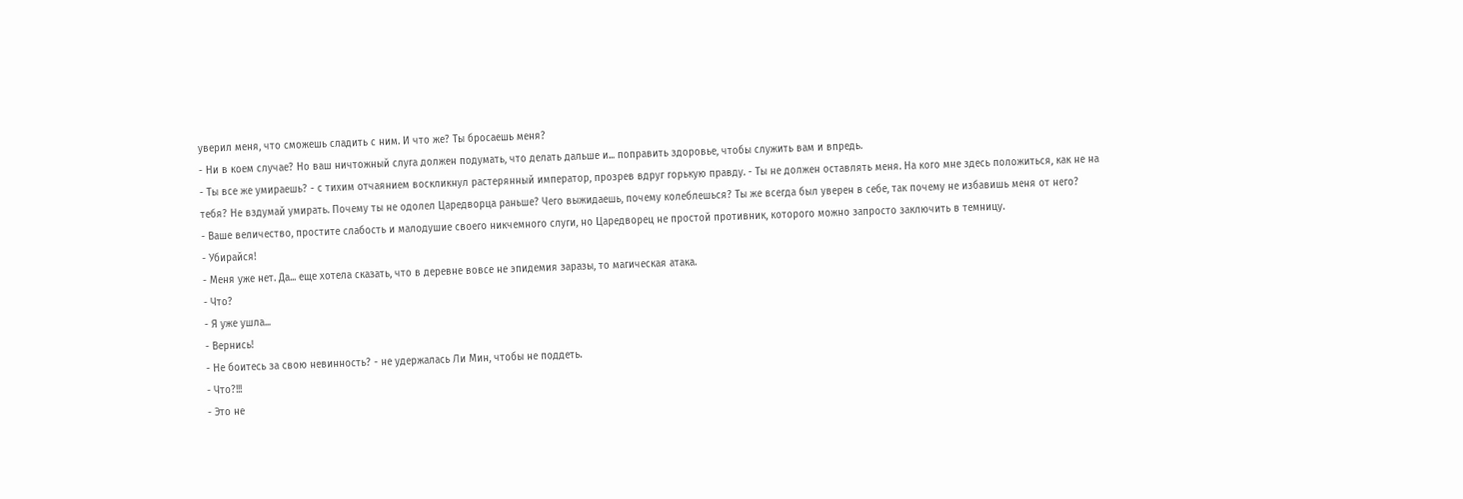уверил меня, что сможешь сладить с ним. И что же? Ты бросаешь меня?
- Ни в коем случае? Но ваш ничтожный слуга должен подумать, что делать дальше и... поправить здоровье, чтобы служить вам и впредь.
- Ты все же умираешь? - с тихим отчаянием воскликнул растерянный император, прозрев вдруг горькую правду. - Ты не должен оставлять меня. На кого мне здесь положиться, как не на тебя? Не вздумай умирать. Почему ты не одолел Царедворца раньше? Чего выжидаешь, почему колеблешься? Ты же всегда был уверен в себе, так почему не избавишь меня от него?
- Ваше величество, простите слабость и малодушие своего никчемного слуги, но Царедворец не простой противник, которого можно запросто заключить в темницу.
- Убирайся!
- Меня уже нет. Да... еще хотела сказать, что в деревне вовсе не эпидемия заразы, то магическая атака.
- Что?
- Я уже ушла...
- Вернись!
- Не боитесь за свою невинность? - не удержалась Ли Мин, чтобы не поддеть.
- Что?!!!
- Это не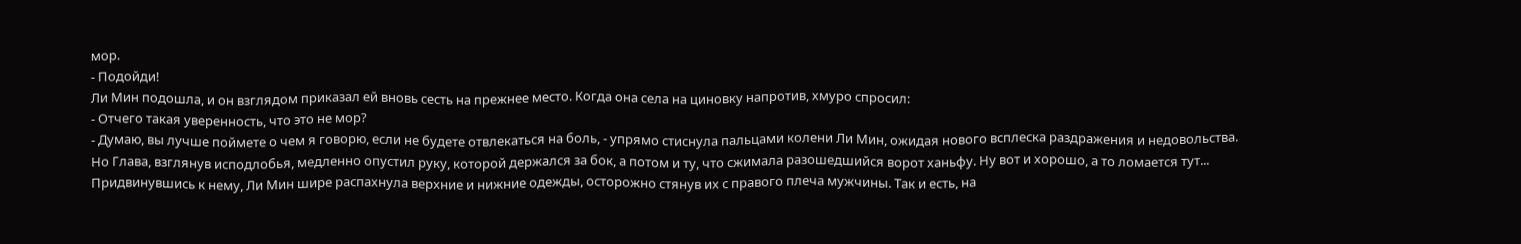мор.
- Подойди!
Ли Мин подошла, и он взглядом приказал ей вновь сесть на прежнее место. Когда она села на циновку напротив, хмуро спросил:
- Отчего такая уверенность, что это не мор?
- Думаю, вы лучше поймете о чем я говорю, если не будете отвлекаться на боль, - упрямо стиснула пальцами колени Ли Мин, ожидая нового всплеска раздражения и недовольства.
Но Глава, взглянув исподлобья, медленно опустил руку, которой держался за бок, а потом и ту, что сжимала разошедшийся ворот ханьфу. Ну вот и хорошо, а то ломается тут... Придвинувшись к нему, Ли Мин шире распахнула верхние и нижние одежды, осторожно стянув их с правого плеча мужчины. Так и есть, на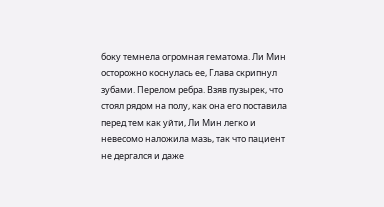боку темнела огромная гематома. Ли Мин осторожно коснулась ее, Глава скрипнул зубами. Перелом ребра. Взяв пузырек, что стоял рядом на полу, как она его поставила перед тем как уйти, Ли Мин легко и невесомо наложила мазь, так что пациент не дергался и даже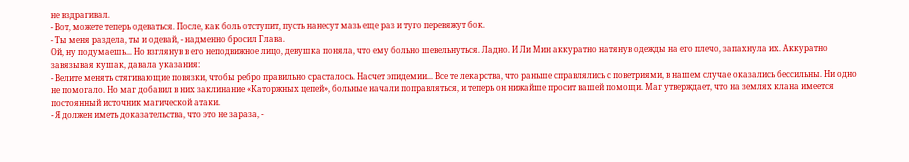не вздрагивал.
- Вот, можете теперь одеваться. После, как боль отступит, пусть нанесут мазь еще раз и туго перевяжут бок.
- Ты меня раздела, ты и одевай, - надменно бросил Глава.
Ой, ну подумаешь... Но взглянув в его неподвижное лицо, девушка поняла, что ему больно шевельнуться. Ладно. И Ли Мин аккуратно натянув одежды на его плечо, запахнула их. Аккуратно завязывая кушак, давала указания:
- Велите менять стягивающие повязки, чтобы ребро правильно срасталось. Насчет эпидемии... Все те лекарства, что раньше справлялись с поветриями, в нашем случае оказались бессильны. Ни одно не помогало. Но маг добавил в них заклинание «Каторжных цепей», больные начали поправляться, и теперь он нижайше просит вашей помощи. Маг утверждает, что на землях клана имеется постоянный источник магической атаки.
- Я должен иметь доказательства, что это не зараза, -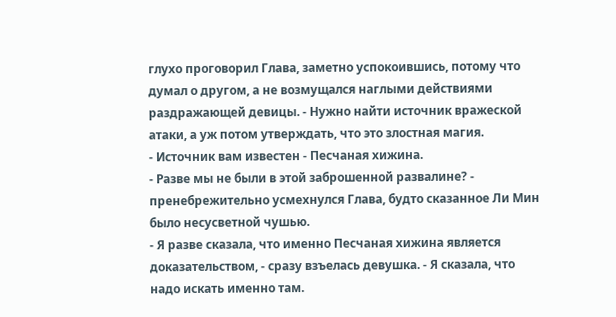глухо проговорил Глава, заметно успокоившись, потому что думал о другом, а не возмущался наглыми действиями раздражающей девицы. - Нужно найти источник вражеской атаки, а уж потом утверждать, что это злостная магия.
- Источник вам известен - Песчаная хижина.
- Разве мы не были в этой заброшенной развалине? - пренебрежительно усмехнулся Глава, будто сказанное Ли Мин было несусветной чушью.
- Я разве сказала, что именно Песчаная хижина является доказательством, - сразу взъелась девушка. - Я сказала, что надо искать именно там.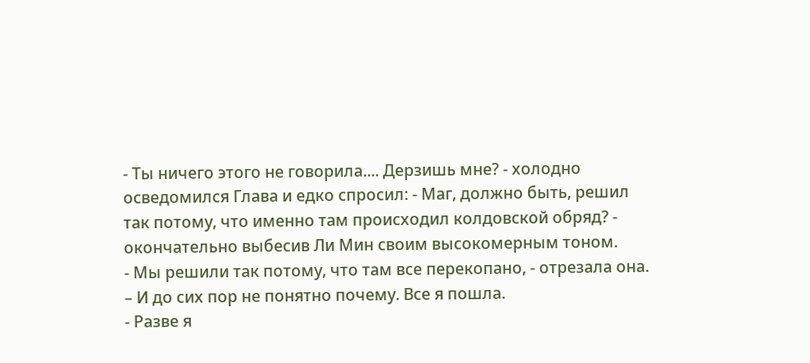- Ты ничего этого не говорила.... Дерзишь мне? - холодно осведомился Глава и едко спросил: - Маг, должно быть, решил так потому, что именно там происходил колдовской обряд? - окончательно выбесив Ли Мин своим высокомерным тоном.
- Мы решили так потому, что там все перекопано, - отрезала она. – И до сих пор не понятно почему. Все я пошла.
- Разве я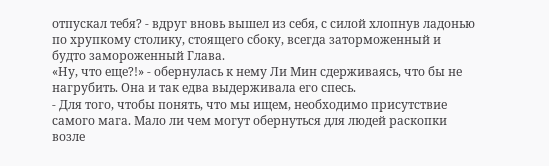отпускал тебя? - вдруг вновь вышел из себя, с силой хлопнув ладонью по хрупкому столику, стоящего сбоку, всегда заторможенный и будто замороженный Глава.
«Ну, что еще?!» - обернулась к нему Ли Мин сдерживаясь, что бы не нагрубить. Она и так едва выдерживала его спесь.
- Для того, чтобы понять, что мы ищем, необходимо присутствие самого мага. Мало ли чем могут обернуться для людей раскопки возле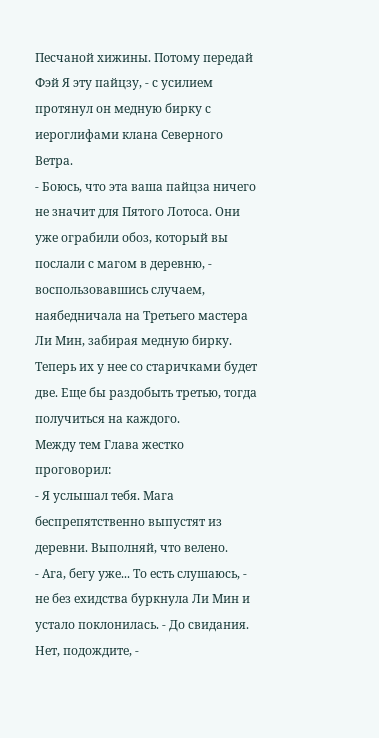Песчаной хижины. Потому передай Фэй Я эту пайцзу, - с усилием протянул он медную бирку с иероглифами клана Северного Ветра.
- Боюсь, что эта ваша пайцза ничего не значит для Пятого Лотоса. Они уже ограбили обоз, который вы послали с магом в деревню, - воспользовавшись случаем, наябедничала на Третьего мастера Ли Мин, забирая медную бирку. Теперь их у нее со старичками будет две. Еще бы раздобыть третью, тогда получиться на каждого.
Между тем Глава жестко проговорил:
- Я услышал тебя. Мага беспрепятственно выпустят из деревни. Выполняй, что велено.
- Ага, бегу уже... То есть слушаюсь, - не без ехидства буркнула Ли Мин и устало поклонилась. - До свидания. Нет, подождите, -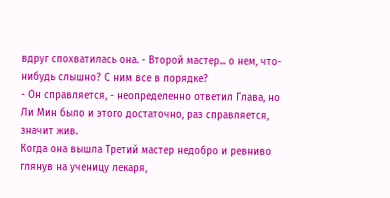вдруг спохватилась она. - Второй мастер... о нем, что-нибудь слышно? С ним все в порядке?
- Он справляется, - неопределенно ответил Глава, но Ли Мин было и этого достаточно, раз справляется, значит жив.
Когда она вышла Третий мастер недобро и ревниво глянув на ученицу лекаря,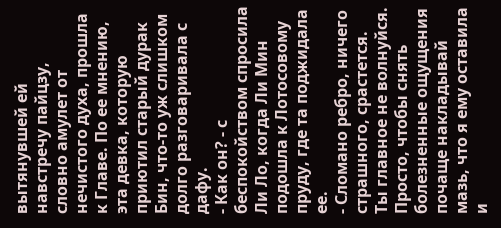вытянувшей ей навстречу пайцзу, словно амулет от нечистого духа, прошла к Главе. По ее мнению, эта девка, которую приютил старый дурак Бин, что-то уж слишком долго разговаривала с дафу.
- Как он? - с беспокойством спросила Ли Ло, когда Ли Мин подошла к Лотосовому пруду, где та поджидала ее.
- Сломано ребро, ничего страшного, срастется. Ты главное не волнуйся. Просто, чтобы снять болезненные ощущения почаще накладывай мазь, что я ему оставила и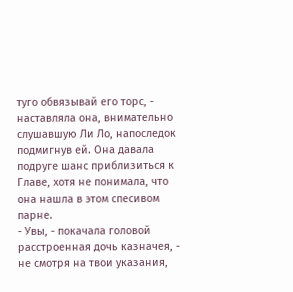туго обвязывай его торс, - наставляла она, внимательно слушавшую Ли Ло, напоследок подмигнув ей. Она давала подруге шанс приблизиться к Главе, хотя не понимала, что она нашла в этом спесивом парне.
- Увы, - покачала головой расстроенная дочь казначея, - не смотря на твои указания,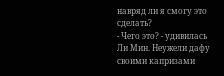навряд ли я смогу это сделать?
- Чего это? - удивилась Ли Мин. Неужели дафу своими капризами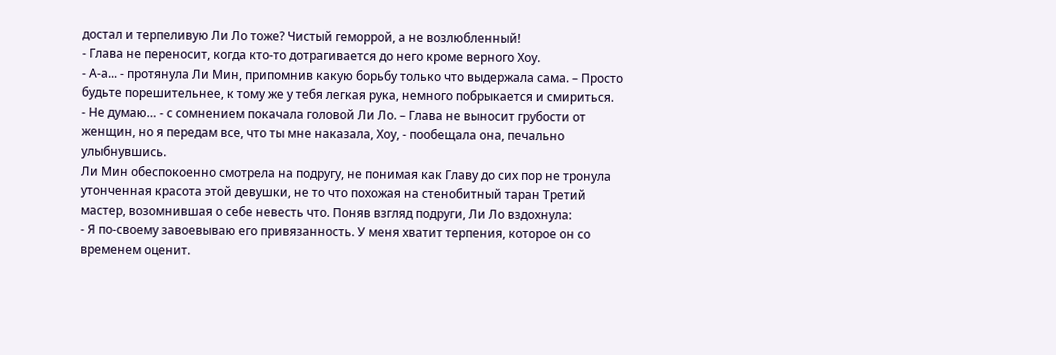достал и терпеливую Ли Ло тоже? Чистый геморрой, а не возлюбленный!
- Глава не переносит, когда кто-то дотрагивается до него кроме верного Хоу.
- А-а... - протянула Ли Мин, припомнив какую борьбу только что выдержала сама. – Просто будьте порешительнее, к тому же у тебя легкая рука, немного побрыкается и смириться.
- Не думаю… - с сомнением покачала головой Ли Ло. – Глава не выносит грубости от женщин, но я передам все, что ты мне наказала, Хоу, - пообещала она, печально улыбнувшись.
Ли Мин обеспокоенно смотрела на подругу, не понимая как Главу до сих пор не тронула утонченная красота этой девушки, не то что похожая на стенобитный таран Третий мастер, возомнившая о себе невесть что. Поняв взгляд подруги, Ли Ло вздохнула:
- Я по-своему завоевываю его привязанность. У меня хватит терпения, которое он со временем оценит.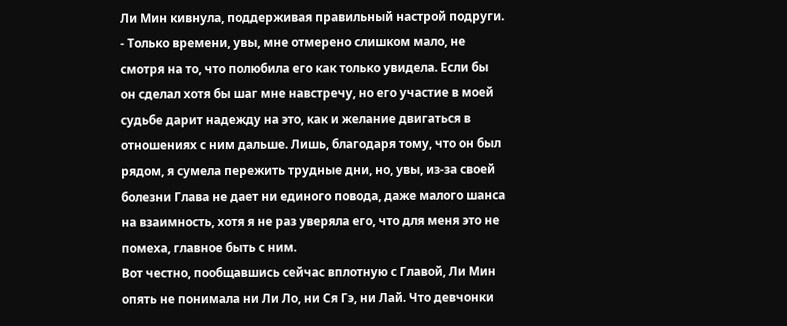Ли Мин кивнула, поддерживая правильный настрой подруги.
- Только времени, увы, мне отмерено слишком мало, не смотря на то, что полюбила его как только увидела. Если бы он сделал хотя бы шаг мне навстречу, но его участие в моей судьбе дарит надежду на это, как и желание двигаться в отношениях с ним дальше. Лишь, благодаря тому, что он был рядом, я сумела пережить трудные дни, но, увы, из-за своей болезни Глава не дает ни единого повода, даже малого шанса на взаимность, хотя я не раз уверяла его, что для меня это не помеха, главное быть с ним.
Вот честно, пообщавшись сейчас вплотную с Главой, Ли Мин опять не понимала ни Ли Ло, ни Ся Гэ, ни Лай. Что девчонки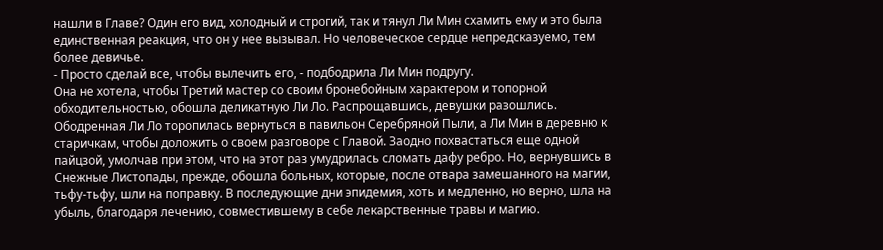нашли в Главе? Один его вид, холодный и строгий, так и тянул Ли Мин схамить ему и это была единственная реакция, что он у нее вызывал. Но человеческое сердце непредсказуемо, тем более девичье.
- Просто сделай все, чтобы вылечить его, - подбодрила Ли Мин подругу.
Она не хотела, чтобы Третий мастер со своим бронебойным характером и топорной обходительностью, обошла деликатную Ли Ло. Распрощавшись, девушки разошлись. Ободренная Ли Ло торопилась вернуться в павильон Серебряной Пыли, а Ли Мин в деревню к старичкам, чтобы доложить о своем разговоре с Главой. Заодно похвастаться еще одной пайцзой, умолчав при этом, что на этот раз умудрилась сломать дафу ребро. Но, вернувшись в Снежные Листопады, прежде, обошла больных, которые, после отвара замешанного на магии, тьфу-тьфу, шли на поправку. В последующие дни эпидемия, хоть и медленно, но верно, шла на убыль, благодаря лечению, совместившему в себе лекарственные травы и магию.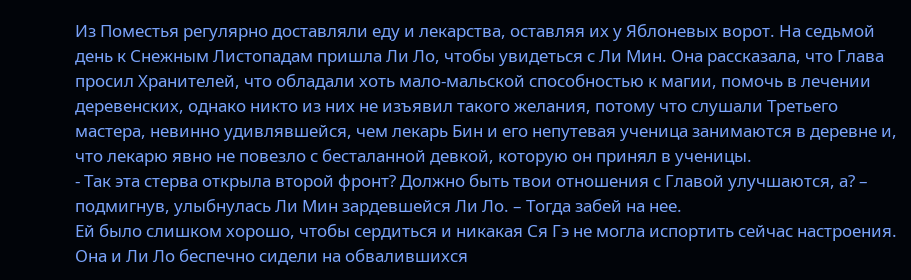Из Поместья регулярно доставляли еду и лекарства, оставляя их у Яблоневых ворот. На седьмой день к Снежным Листопадам пришла Ли Ло, чтобы увидеться с Ли Мин. Она рассказала, что Глава просил Хранителей, что обладали хоть мало-мальской способностью к магии, помочь в лечении деревенских, однако никто из них не изъявил такого желания, потому что слушали Третьего мастера, невинно удивлявшейся, чем лекарь Бин и его непутевая ученица занимаются в деревне и, что лекарю явно не повезло с бесталанной девкой, которую он принял в ученицы.
- Так эта стерва открыла второй фронт? Должно быть твои отношения с Главой улучшаются, а? – подмигнув, улыбнулась Ли Мин зардевшейся Ли Ло. – Тогда забей на нее.
Ей было слишком хорошо, чтобы сердиться и никакая Ся Гэ не могла испортить сейчас настроения. Она и Ли Ло беспечно сидели на обвалившихся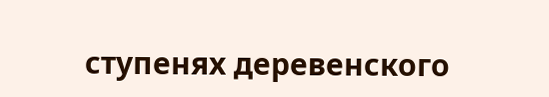ступенях деревенского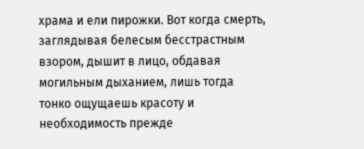храма и ели пирожки. Вот когда смерть, заглядывая белесым бесстрастным взором, дышит в лицо, обдавая могильным дыханием, лишь тогда тонко ощущаешь красоту и необходимость прежде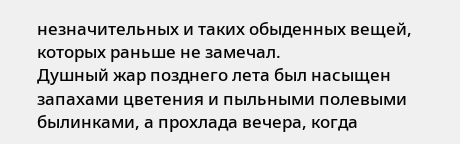незначительных и таких обыденных вещей, которых раньше не замечал.
Душный жар позднего лета был насыщен запахами цветения и пыльными полевыми былинками, а прохлада вечера, когда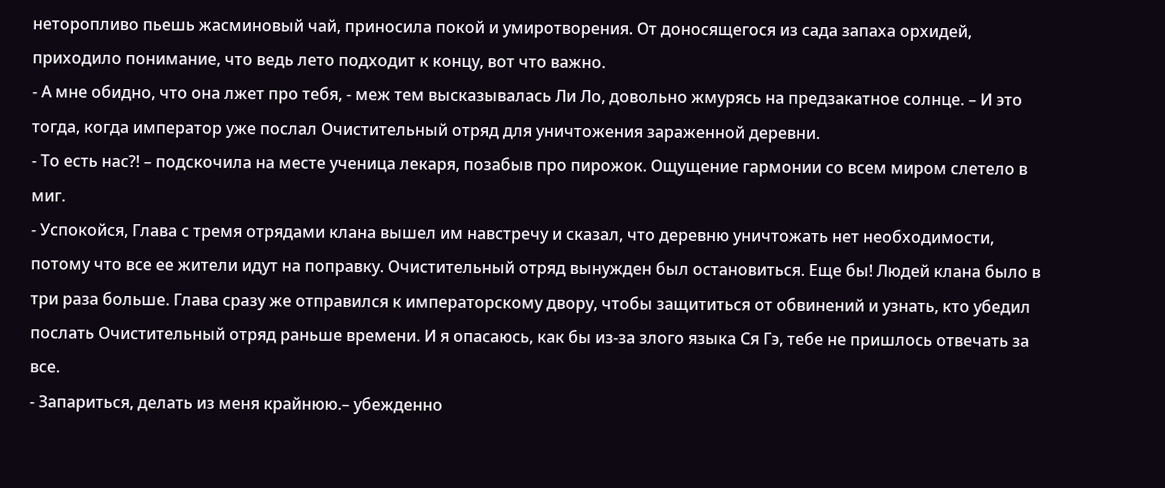неторопливо пьешь жасминовый чай, приносила покой и умиротворения. От доносящегося из сада запаха орхидей, приходило понимание, что ведь лето подходит к концу, вот что важно.
- А мне обидно, что она лжет про тебя, - меж тем высказывалась Ли Ло, довольно жмурясь на предзакатное солнце. – И это тогда, когда император уже послал Очистительный отряд для уничтожения зараженной деревни.
- То есть нас?! – подскочила на месте ученица лекаря, позабыв про пирожок. Ощущение гармонии со всем миром слетело в миг.
- Успокойся, Глава с тремя отрядами клана вышел им навстречу и сказал, что деревню уничтожать нет необходимости, потому что все ее жители идут на поправку. Очистительный отряд вынужден был остановиться. Еще бы! Людей клана было в три раза больше. Глава сразу же отправился к императорскому двору, чтобы защититься от обвинений и узнать, кто убедил послать Очистительный отряд раньше времени. И я опасаюсь, как бы из-за злого языка Ся Гэ, тебе не пришлось отвечать за все.
- Запариться, делать из меня крайнюю.– убежденно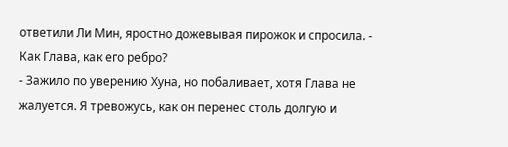ответили Ли Мин, яростно дожевывая пирожок и спросила. - Как Глава, как его ребро?
- Зажило по уверению Хуна, но побаливает, хотя Глава не жалуется. Я тревожусь, как он перенес столь долгую и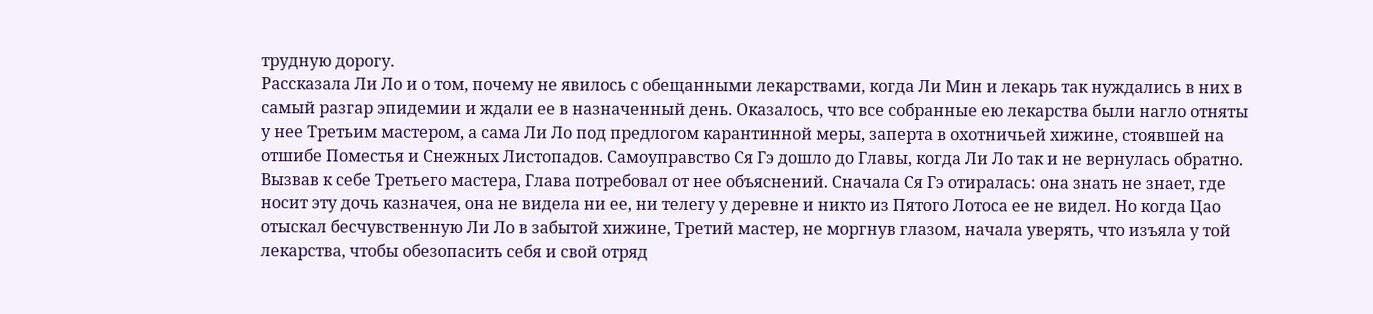трудную дорогу.
Рассказала Ли Ло и о том, почему не явилось с обещанными лекарствами, когда Ли Мин и лекарь так нуждались в них в самый разгар эпидемии и ждали ее в назначенный день. Оказалось, что все собранные ею лекарства были нагло отняты у нее Третьим мастером, а сама Ли Ло под предлогом карантинной меры, заперта в охотничьей хижине, стоявшей на отшибе Поместья и Снежных Листопадов. Самоуправство Ся Гэ дошло до Главы, когда Ли Ло так и не вернулась обратно.
Вызвав к себе Третьего мастера, Глава потребовал от нее объяснений. Сначала Ся Гэ отиралась: она знать не знает, где носит эту дочь казначея, она не видела ни ее, ни телегу у деревне и никто из Пятого Лотоса ее не видел. Но когда Цао отыскал бесчувственную Ли Ло в забытой хижине, Третий мастер, не моргнув глазом, начала уверять, что изъяла у той лекарства, чтобы обезопасить себя и свой отряд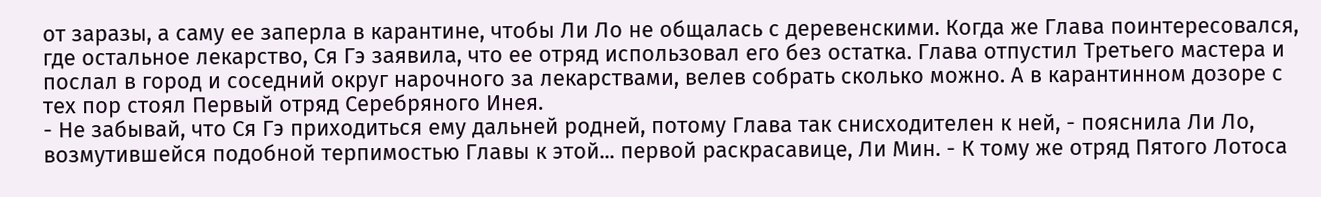от заразы, а саму ее заперла в карантине, чтобы Ли Ло не общалась с деревенскими. Когда же Глава поинтересовался, где остальное лекарство, Ся Гэ заявила, что ее отряд использовал его без остатка. Глава отпустил Третьего мастера и послал в город и соседний округ нарочного за лекарствами, велев собрать сколько можно. А в карантинном дозоре с тех пор стоял Первый отряд Серебряного Инея.
- Не забывай, что Ся Гэ приходиться ему дальней родней, потому Глава так снисходителен к ней, - пояснила Ли Ло, возмутившейся подобной терпимостью Главы к этой... первой раскрасавице, Ли Мин. - К тому же отряд Пятого Лотоса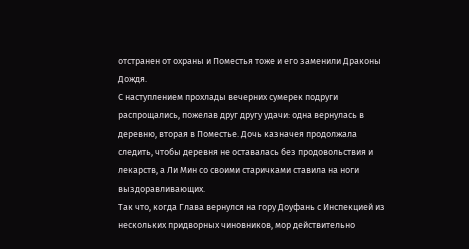отстранен от охраны и Поместья тоже и его заменили Драконы Дождя.
С наступлением прохлады вечерних сумерек подруги распрощались, пожелав друг другу удачи: одна вернулась в деревню, вторая в Поместье. Дочь казначея продолжала следить, чтобы деревня не оставалась без продовольствия и лекарств, а Ли Мин со своими старичками ставила на ноги выздоравливающих.
Так что, когда Глава вернулся на гору Доуфань с Инспекцией из нескольких придворных чиновников, мор действительно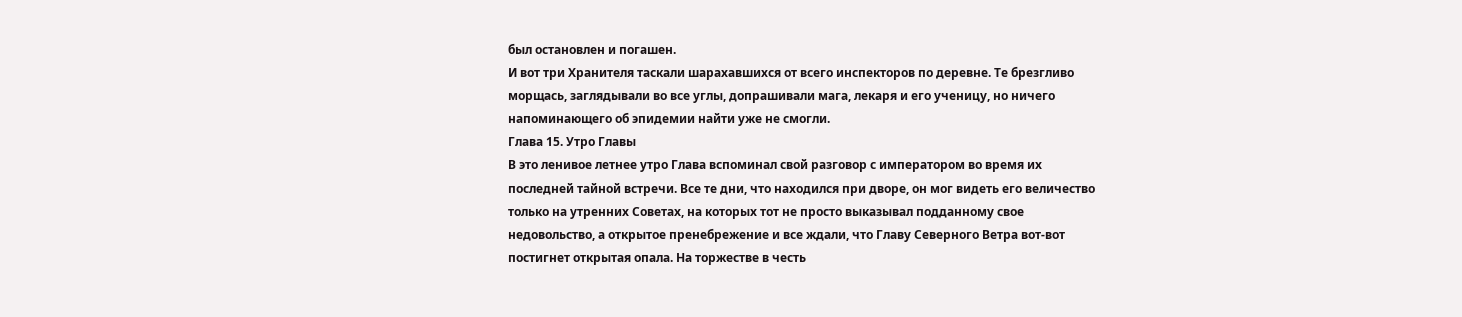был остановлен и погашен.
И вот три Хранителя таскали шарахавшихся от всего инспекторов по деревне. Те брезгливо морщась, заглядывали во все углы, допрашивали мага, лекаря и его ученицу, но ничего напоминающего об эпидемии найти уже не смогли.
Глава 15. Утро Главы
В это ленивое летнее утро Глава вспоминал свой разговор с императором во время их последней тайной встречи. Все те дни, что находился при дворе, он мог видеть его величество только на утренних Советах, на которых тот не просто выказывал подданному свое недовольство, а открытое пренебрежение и все ждали, что Главу Северного Ветра вот-вот постигнет открытая опала. На торжестве в честь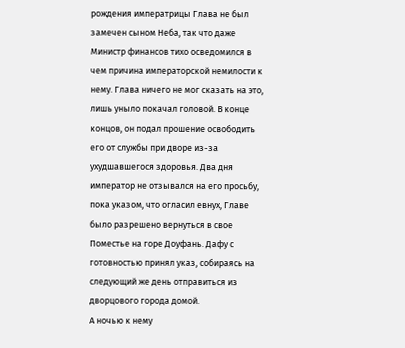рождения императрицы Глава не был замечен сыном Неба, так что даже Министр финансов тихо осведомился в чем причина императорской немилости к нему. Глава ничего не мог сказать на это, лишь уныло покачал головой. В конце концов, он подал прошение освободить его от службы при дворе из-за ухудшавшегося здоровья. Два дня император не отзывался на его просьбу, пока указом, что огласил евнух, Главе было разрешено вернуться в свое Поместье на горе Доуфань. Дафу с готовностью принял указ, собираясь на следующий же день отправиться из дворцового города домой.
А ночью к нему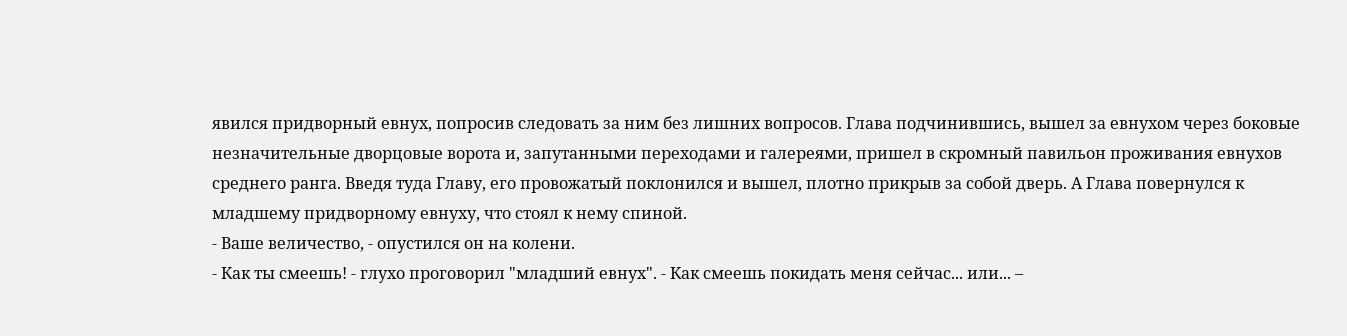явился придворный евнух, попросив следовать за ним без лишних вопросов. Глава подчинившись, вышел за евнухом через боковые незначительные дворцовые ворота и, запутанными переходами и галереями, пришел в скромный павильон проживания евнухов среднего ранга. Введя туда Главу, его провожатый поклонился и вышел, плотно прикрыв за собой дверь. А Глава повернулся к младшему придворному евнуху, что стоял к нему спиной.
- Ваше величество, - опустился он на колени.
- Как ты смеешь! - глухо проговорил "младший евнух". - Как смеешь покидать меня сейчас... или... –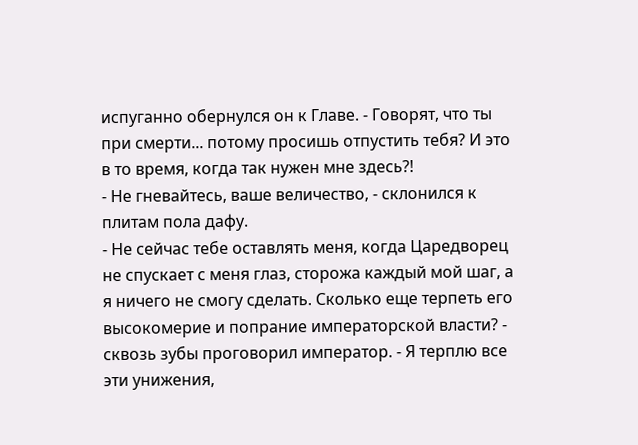испуганно обернулся он к Главе. - Говорят, что ты при смерти... потому просишь отпустить тебя? И это в то время, когда так нужен мне здесь?!
- Не гневайтесь, ваше величество, - склонился к плитам пола дафу.
- Не сейчас тебе оставлять меня, когда Царедворец не спускает с меня глаз, сторожа каждый мой шаг, а я ничего не смогу сделать. Сколько еще терпеть его высокомерие и попрание императорской власти? - сквозь зубы проговорил император. - Я терплю все эти унижения,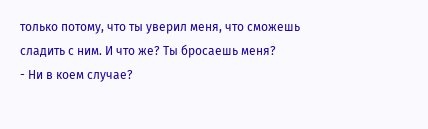только потому, что ты уверил меня, что сможешь сладить с ним. И что же? Ты бросаешь меня?
- Ни в коем случае?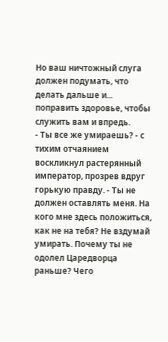Но ваш ничтожный слуга должен подумать, что делать дальше и... поправить здоровье, чтобы служить вам и впредь.
- Ты все же умираешь? - с тихим отчаянием воскликнул растерянный император, прозрев вдруг горькую правду. - Ты не должен оставлять меня. На кого мне здесь положиться, как не на тебя? Не вздумай умирать. Почему ты не одолел Царедворца раньше? Чего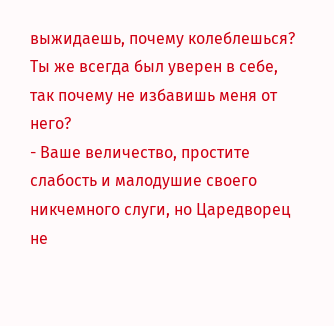выжидаешь, почему колеблешься? Ты же всегда был уверен в себе, так почему не избавишь меня от него?
- Ваше величество, простите слабость и малодушие своего никчемного слуги, но Царедворец не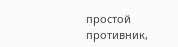простой противник,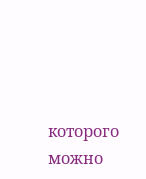которого можно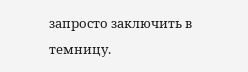запросто заключить в темницу.